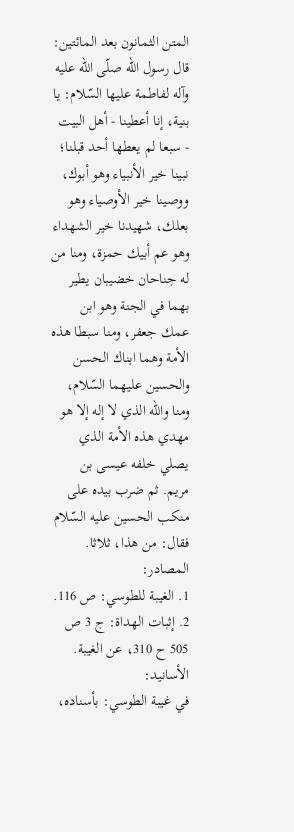المتن الثمانون بعد المائتين:
قال رسول اللّه صلّى اللّه عليه وآله لفاطمة عليها السّلام: يا بنية، إنا أعطينا - أهل البيت - سبعا لم يعطها أحد قبلنا؛ نبينا خير الأنبياء وهو أبوك، ووصينا خير الأوصياء وهو بعلك، شهيدنا خير الشهداء وهو عم أبيك حمزة، ومنا من له جناحان خضيبان يطير بهما في الجنة وهو ابن عمك جعفر، ومنا سبطا هذه الأمة وهما ابناك الحسن والحسين عليهما السّلام، ومنا واللّه الذي لا إله إلا هو مهدي هذه الأمة الذي يصلي خلفه عيسى بن مريم. ثم ضرب بيده على منكب الحسين عليه السّلام فقال: من هذا، ثلاثا.
المصادر:
1. الغيبة للطوسي: ص 116.
2. إثبات الهداة: ج 3 ص 505 ح 310، عن الغيبة.
الأسانيد:
في غيبة الطوسي: بأسناده،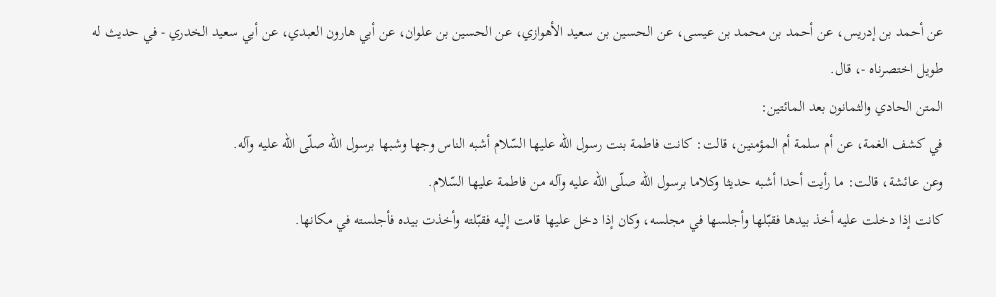عن أحمد بن إدريس، عن أحمد بن محمد بن عيسى، عن الحسين بن سعيد الأهوازي، عن الحسين بن علوان، عن أبي هارون العبدي، عن أبي سعيد الخدري - في حديث له طويل اختصرناه -، قال.
المتن الحادي والثمانون بعد المائتين:
في كشف الغمة، عن أم سلمة أم المؤمنين، قالت: كانت فاطمة بنت رسول اللّه عليها السّلام أشبه الناس وجها وشبها برسول اللّه صلّى اللّه عليه وآله.
وعن عائشة، قالت: ما رأيت أحدا أشبه حديثا وكلاما برسول اللّه صلّى اللّه عليه وآله من فاطمة عليها السّلام.
كانت إذا دخلت عليه أخذ بيدها فقبّلها وأجلسها في مجلسه، وكان إذا دخل عليها قامت إليه فقبّلته وأخذت بيده فأجلسته في مكانها.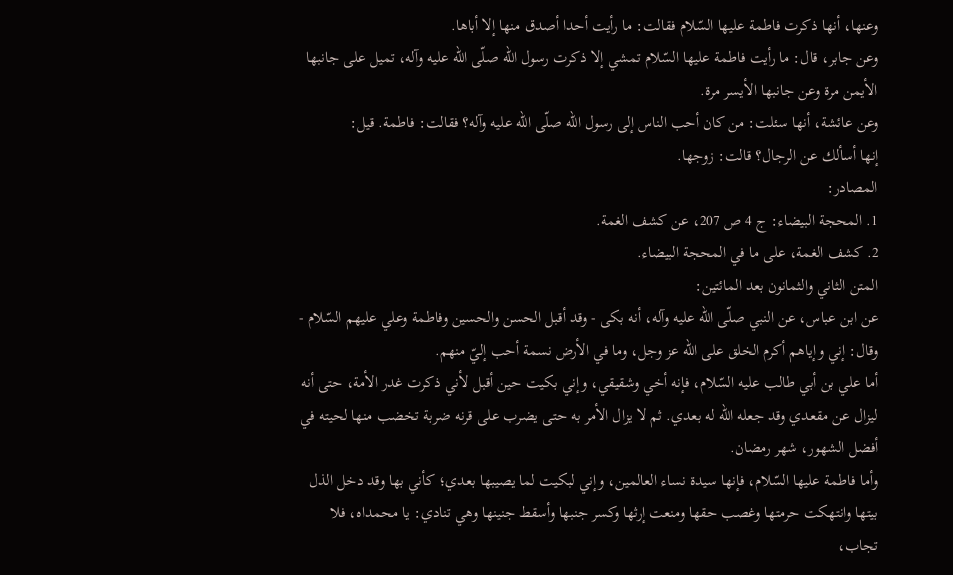وعنها، أنها ذكرت فاطمة عليها السّلام فقالت: ما رأيت أحدا أصدق منها إلا أباها.
وعن جابر، قال: ما رأيت فاطمة عليها السّلام تمشي إلا ذكرت رسول اللّه صلّى اللّه عليه وآله، تميل على جانبها الأيمن مرة وعن جانبها الأيسر مرة.
وعن عائشة، أنها سئلت: من كان أحب الناس إلى رسول اللّه صلّى اللّه عليه وآله؟ فقالت: فاطمة. قيل:
إنها أسألك عن الرجال؟ قالت: زوجها.
المصادر:
1. المحجة البيضاء: ج 4 ص 207، عن كشف الغمة.
2. كشف الغمة، على ما في المحجة البيضاء.
المتن الثاني والثمانون بعد المائتين:
عن ابن عباس، عن النبي صلّى اللّه عليه وآله، أنه بكى - وقد أقبل الحسن والحسين وفاطمة وعلي عليهم السّلام - وقال: إني وإياهم أكرم الخلق على اللّه عز وجل، وما في الأرض نسمة أحب إليّ منهم.
أما علي بن أبي طالب عليه السّلام، فإنه أخي وشقيقي، وإني بكيت حين أقبل لأني ذكرت غدر الأمة، حتى أنه ليزال عن مقعدي وقد جعله اللّه له بعدي. ثم لا يزال الأمر به حتى يضرب على قرنه ضربة تخضب منها لحيته في أفضل الشهور، شهر رمضان.
وأما فاطمة عليها السّلام، فإنها سيدة نساء العالمين، وإني لبكيت لما يصيبها بعدي؛ كأني بها وقد دخل الذل بيتها وانتهكت حرمتها وغصب حقها ومنعت إرثها وكسر جنبها وأسقط جنينها وهي تنادي: يا محمداه، فلا تجاب،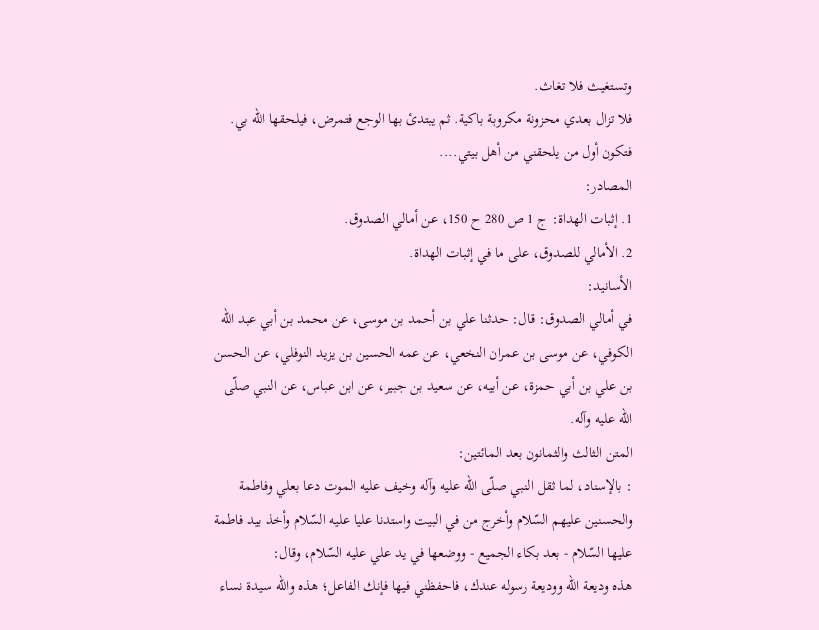وتستغيث فلا تغاث.
فلا تزال بعدي محزونة مكروبة باكية. ثم يبتدئ بها الوجع فتمرض، فيلحقها اللّه بي. فتكون أول من يلحقني من أهل بيتي....
المصادر:
1. إثبات الهداة: ج 1 ص 280 ح 150، عن أمالي الصدوق.
2. الأمالي للصدوق، على ما في إثبات الهداة.
الأسانيد:
في أمالي الصدوق: قال: حدثنا علي بن أحمد بن موسى، عن محمد بن أبي عبد اللّه الكوفي، عن موسى بن عمران النخعي، عن عمه الحسين بن يزيد النوفلي، عن الحسن بن علي بن أبي حمزة، عن أبيه، عن سعيد بن جبير، عن ابن عباس، عن النبي صلّى اللّه عليه وآله.
المتن الثالث والثمانون بعد المائتين:
: بالإسناد، لما ثقل النبي صلّى اللّه عليه وآله وخيف عليه الموت دعا بعلي وفاطمة والحسنين عليهم السّلام وأخرج من في البيت واستدنا عليا عليه السّلام وأخذ بيد فاطمة عليها السّلام - بعد بكاء الجميع - ووضعها في يد علي عليه السّلام، وقال:
هذه وديعة اللّه ووديعة رسوله عندك، فاحفظني فيها فإنك الفاعل؛ هذه واللّه سيدة نساء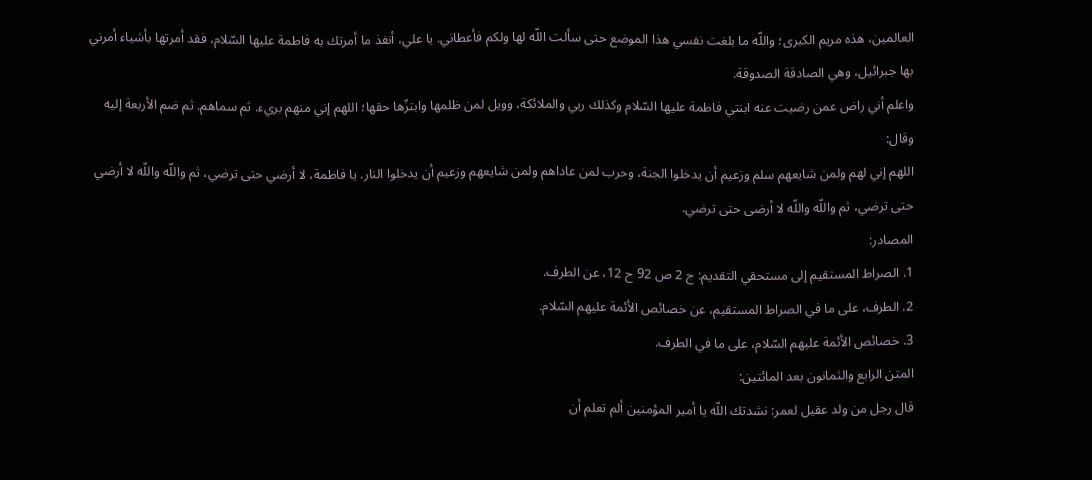العالمين، هذه مريم الكبرى؛ واللّه ما بلغت نفسي هذا الموضع حتى سألت اللّه لها ولكم فأعطاني. يا علي، أنفذ ما أمرتك به فاطمة عليها السّلام، فقد أمرتها بأشياء أمرني بها جبرائيل، وهي الصادقة الصدوقة.
واعلم أني راض عمن رضيت عنه ابنتي فاطمة عليها السّلام وكذلك ربي والملائكة، وويل لمن ظلمها وابتزّها حقها؛ اللهم إني منهم بريء. ثم سماهم. ثم ضم الأربعة إليه وقال:
اللهم إني لهم ولمن شايعهم سلم وزعيم أن يدخلوا الجنة، وحرب لمن عاداهم ولمن شايعهم وزعيم أن يدخلوا النار. يا فاطمة، لا أرضي حتى ترضي، ثم واللّه واللّه لا أرضي حتى ترضي، ثم واللّه واللّه لا أرضى حتى ترضي.
المصادر:
1. الصراط المستقيم إلى مستحقي التقديم: ج 2 ص 92 ح 12، عن الطرف.
2. الطرف، على ما في الصراط المستقيم، عن خصائص الأئمة عليهم السّلام.
3. خصائص الأئمة عليهم السّلام، على ما في الطرف.
المتن الرابع والثمانون بعد المائتين:
قال رجل من ولد عقيل لعمر: نشدتك اللّه يا أمير المؤمنين ألم تعلم أن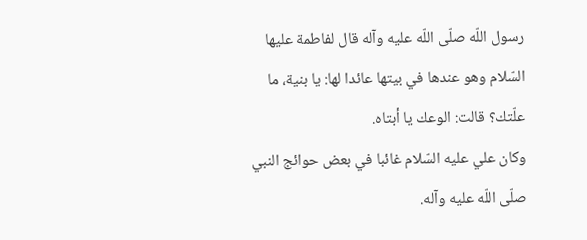رسول اللّه صلّى اللّه عليه وآله قال لفاطمة عليها السّلام وهو عندها في بيتها عائدا لها: يا بنية، ما علّتك؟ قالت: الوعك يا أبتاه.
وكان علي عليه السّلام غائبا في بعض حوائج النبي صلّى اللّه عليه وآله.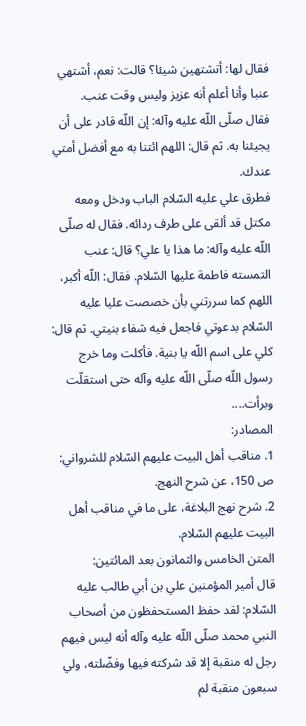فقال لها: أتشتهين شيئا؟ قالت: نعم، أشتهي عنبا وأنا أعلم أنه عزيز وليس وقت عنب.
فقال صلّى اللّه عليه وآله: إن اللّه قادر على أن يجيئنا به. ثم قال: اللهم ائتنا به مع أفضل أمتي عندك.
فطرق علي عليه السّلام الباب ودخل ومعه مكتل قد ألقى على طرف ردائه. فقال له صلّى اللّه عليه وآله: ما هذا يا علي؟ قال: عنب التمسته فاطمة عليها السّلام. فقال: اللّه أكبر، اللهم كما سررتني بأن خصصت عليا عليه السّلام بدعوتي فاجعل فيه شفاء بنيتي. ثم قال: كلي على اسم اللّه يا بنية. فأكلت وما خرج رسول اللّه صلّى اللّه عليه وآله حتى استقلّت وبرأت....
المصادر:
1. مناقب أهل البيت عليهم السّلام للشرواني: ص 150، عن شرح النهج.
2. شرح نهج البلاغة، على ما في مناقب أهل البيت عليهم السّلام.
المتن الخامس والثمانون بعد المائتين:
قال أمير المؤمنين علي بن أبي طالب عليه السّلام: لقد حفظ المستحفظون من أصحاب النبي محمد صلّى اللّه عليه وآله أنه ليس فيهم رجل له منقبة إلا قد شركته فيها وفضّلته، ولي سبعون منقبة لم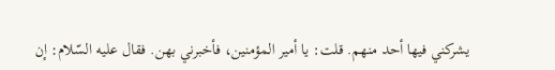يشركني فيها أحد منهم. قلت: يا أمير المؤمنين، فأخبرني بهن. فقال عليه السّلام: إن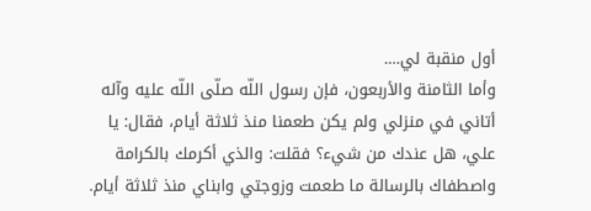أول منقبة لي....
وأما الثامنة والأربعون، فإن رسول اللّه صلّى اللّه عليه وآله أتاني في منزلي ولم يكن طعمنا منذ ثلاثة أيام، فقال: يا علي، هل عندك من شيء؟ فقلت: والذي أكرمك بالكرامة واصطفاك بالرسالة ما طعمت وزوجتي وابناي منذ ثلاثة أيام.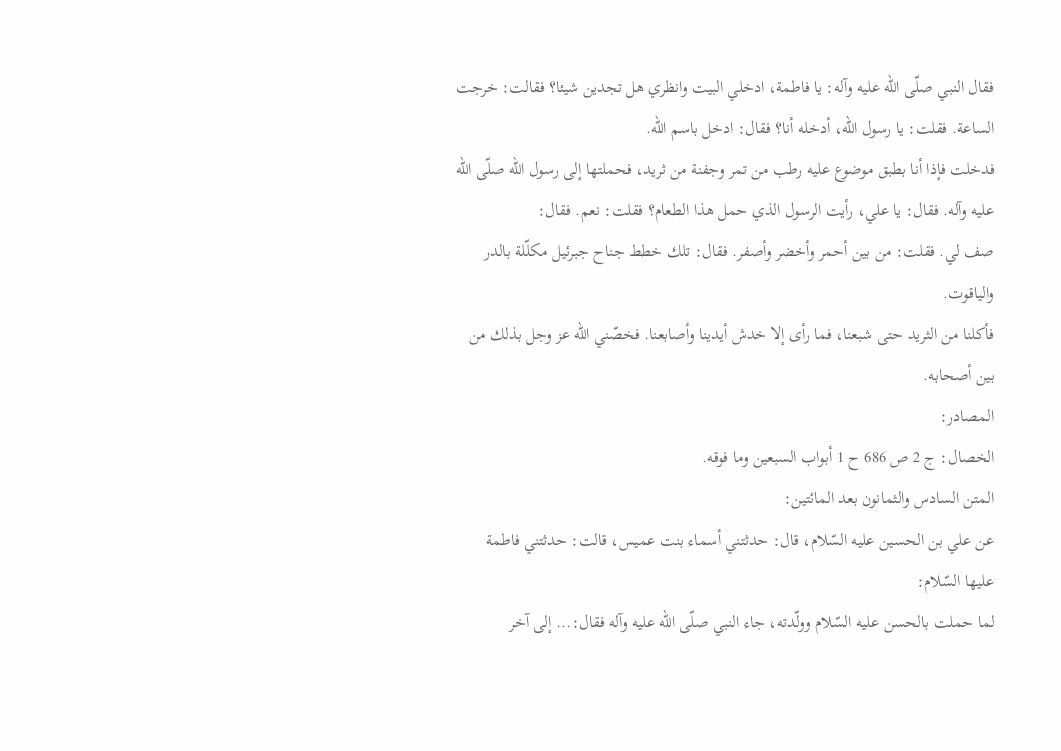فقال النبي صلّى اللّه عليه وآله: يا فاطمة، ادخلي البيت وانظري هل تجدين شيئا؟ فقالت: خرجت الساعة. فقلت: يا رسول اللّه، أدخله أنا؟ فقال: ادخل باسم اللّه.
فدخلت فإذا أنا بطبق موضوع عليه رطب من تمر وجفنة من ثريد، فحملتها إلى رسول اللّه صلّى اللّه عليه وآله. فقال: يا علي، رأيت الرسول الذي حمل هذا الطعام؟ فقلت: نعم. فقال:
صف لي. فقلت: من بين أحمر وأخضر وأصفر. فقال: تلك خطط جناح جبرئيل مكلّلة بالدر والياقوت.
فأكلنا من الثريد حتى شبعنا، فما رأى إلا خدش أيدينا وأصابعنا. فخصّني اللّه عز وجل بذلك من بين أصحابه.
المصادر:
الخصال: ج 2 ص 686 ح 1 أبواب السبعين وما فوقه.
المتن السادس والثمانون بعد المائتين:
عن علي بن الحسين عليه السّلام، قال: حدثتني أسماء بنت عميس، قالت: حدثتني فاطمة عليها السّلام:
لما حملت بالحسن عليه السّلام وولّدته، جاء النبي صلّى اللّه عليه وآله فقال:... إلى آخر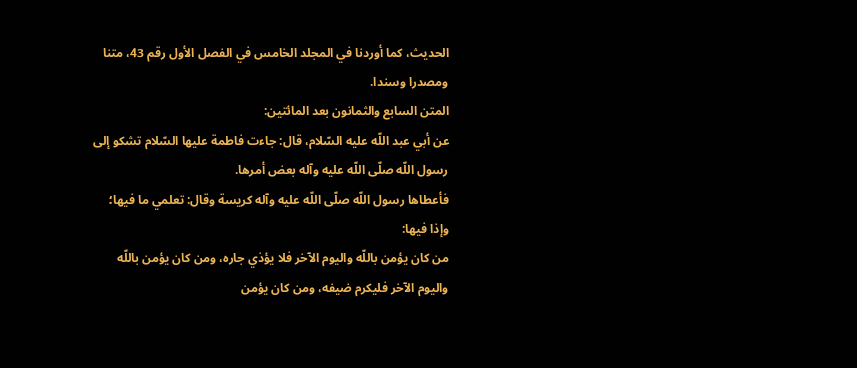الحديث، كما أوردنا في المجلد الخامس في الفصل الأول رقم 43، متنا ومصدرا وسندا.
المتن السابع والثمانون بعد المائتين:
عن أبي عبد اللّه عليه السّلام، قال: جاءت فاطمة عليها السّلام تشكو إلى رسول اللّه صلّى اللّه عليه وآله بعض أمرها.
فأعطاها رسول اللّه صلّى اللّه عليه وآله كريسة وقال: تعلمي ما فيها؛ وإذا فيها:
من كان يؤمن باللّه واليوم الآخر فلا يؤذي جاره، ومن كان يؤمن باللّه واليوم الآخر فليكرم ضيفه، ومن كان يؤمن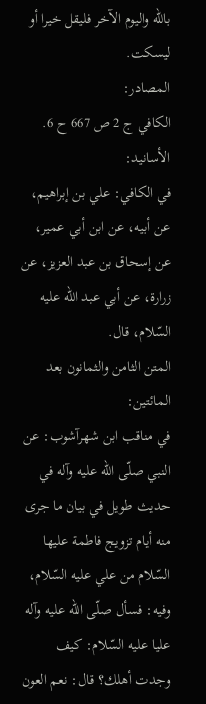باللّه واليوم الآخر فليقل خيرا أو ليسكت.
المصادر:
الكافي ج 2 ص 667 ح 6.
الأسانيد:
في الكافي: علي بن إبراهيم، عن أبيه، عن ابن أبي عمير، عن إسحاق بن عبد العزيز، عن زرارة، عن أبي عبد اللّه عليه السّلام، قال.
المتن الثامن والثمانون بعد المائتين:
في مناقب ابن شهرآشوب: عن النبي صلّى اللّه عليه وآله في حديث طويل في بيان ما جرى منه أيام تزويج فاطمة عليها السّلام من علي عليه السّلام، وفيه: فسأل صلّى اللّه عليه وآله عليا عليه السّلام: كيف وجدت أهلك؟ قال: نعم العون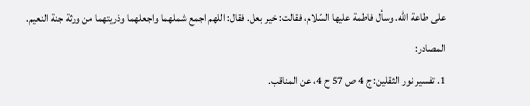على طاعة اللّه. وسأل فاطمة عليها السّلام، فقالت: خير بعل. فقال: اللهم اجمع شملهما واجعلهما وذريتهما من ورثة جنة النعيم.
المصادر:
1. تفسير نور الثقلين: ج 4 ص 57 ح 4، عن المناقب.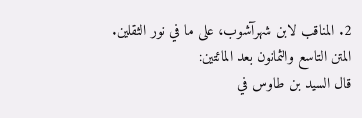2. المناقب لابن شهرآشوب، على ما في نور الثقلين.
المتن التاسع والثمانون بعد المائتين:
قال السيد بن طاوس في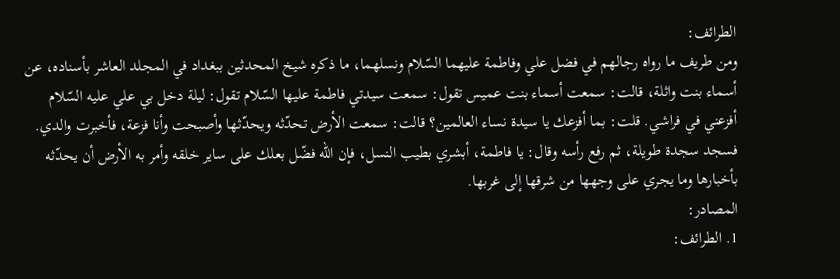الطرائف:
ومن طريف ما رواه رجالهم في فضل علي وفاطمة عليهما السّلام ونسلهما، ما ذكره شيخ المحدثين ببغداد في المجلد العاشر بأسناده، عن أسماء بنت واثلة، قالت: سمعت أسماء بنت عميس تقول: سمعت سيدتي فاطمة عليها السّلام تقول: ليلة دخل بي علي عليه السّلام أفزعني في فراشي. قلت: بما أفزعك يا سيدة نساء العالمين؟ قالت: سمعت الأرض تحدّثه ويحدّثها وأصبحت وأنا فزعة، فأخبرت والدي. فسجد سجدة طويلة، ثم رفع رأسه وقال: يا فاطمة، أبشري بطيب النسل، فإن اللّه فضّل بعلك على ساير خلقه وأمر به الأرض أن يحدّثه بأخبارها وما يجري على وجهها من شرقها إلى غربها.
المصادر:
1. الطرائف: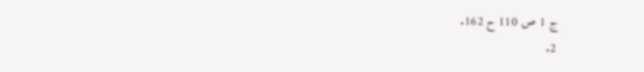ج 1 ص 110 ح 162.
2.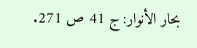بحار الأنوار: ج 41 ص 271.